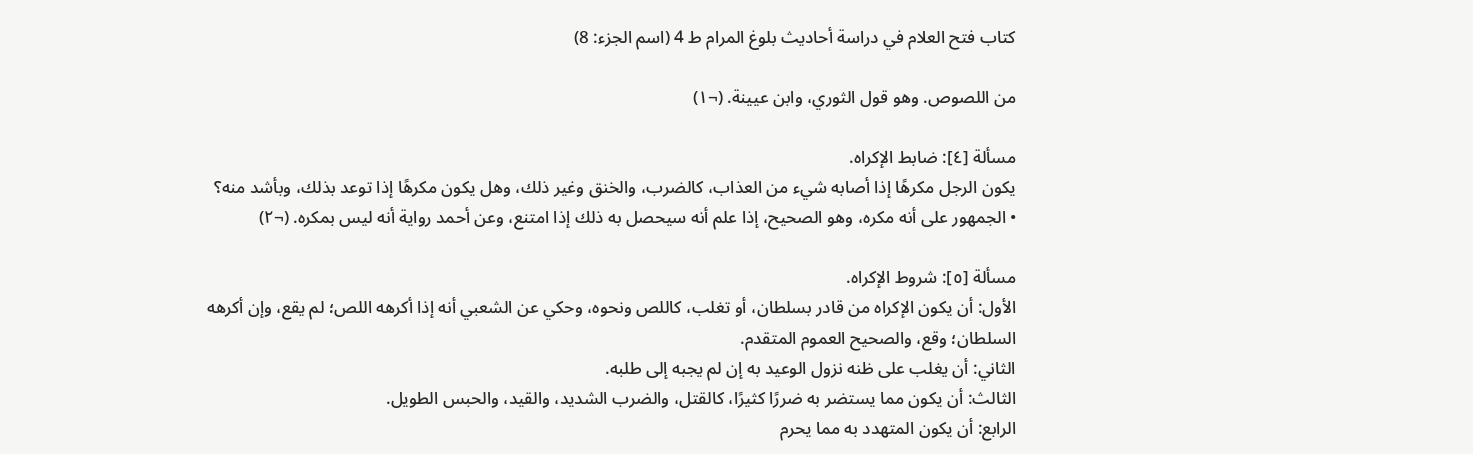كتاب فتح العلام في دراسة أحاديث بلوغ المرام ط 4 (اسم الجزء: 8)

من اللصوص. وهو قول الثوري، وابن عيينة. (¬١)

مسألة [٤]: ضابط الإكراه.
يكون الرجل مكرهًا إذا أصابه شيء من العذاب، كالضرب، والخنق وغير ذلك، وهل يكون مكرهًا إذا توعد بذلك، وبأشد منه؟
• الجمهور على أنه مكره، وهو الصحيح، إذا علم أنه سيحصل به ذلك إذا امتنع، وعن أحمد رواية أنه ليس بمكره. (¬٢)

مسألة [٥]: شروط الإكراه.
الأول: أن يكون الإكراه من قادر بسلطان، أو تغلب، كاللص ونحوه، وحكي عن الشعبي أنه إذا أكرهه اللص؛ لم يقع، وإن أكرهه السلطان؛ وقع، والصحيح العموم المتقدم.
الثاني: أن يغلب على ظنه نزول الوعيد به إن لم يجبه إلى طلبه.
الثالث: أن يكون مما يستضر به ضررًا كثيرًا، كالقتل، والضرب الشديد، والقيد، والحبس الطويل.
الرابع: أن يكون المتهدد به مما يحرم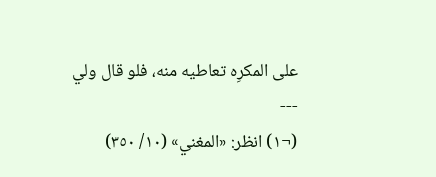على المكرِه تعاطيه منه، فلو قال ولي
---
(¬١) انظر: «المغني» (١٠/ ٣٥٠)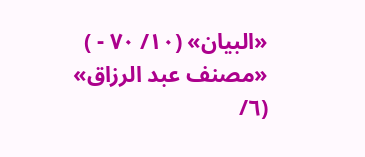«البيان» (١٠/ ٧٠ - ) «مصنف عبد الرزاق» (٦/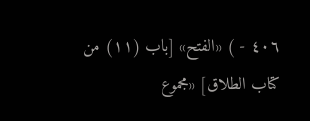٤٠٦ - ) «الفتح» [باب (١١) من كتاب الطلاق] «مجموع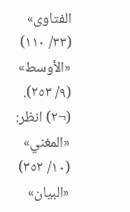الفتاوى» (٣٣/ ١١٠) «الأوسط» (٩/ ٢٥٣).
(¬٢) انظر: «المغني» (١٠/ ٣٥٢) «البيان»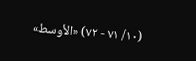(١٠/ ٧١ - ٧٢) «الأوسط»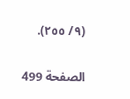(٩/ ٢٥٥).

الصفحة 499